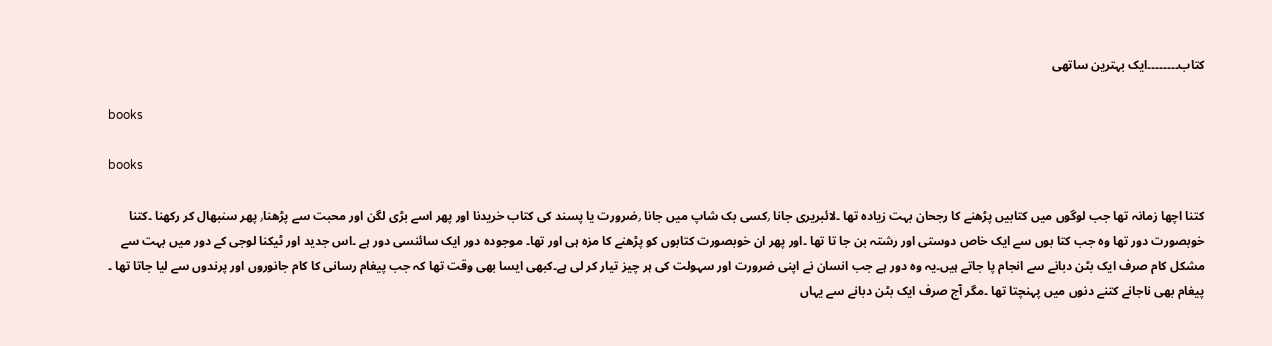کتاب۔۔۔۔۔۔۔۔ایک بہترین ساتھی

books

books

کتنا اچھا زمانہ تھا جب لوگوں میں کتابیں پڑھنے کا رجحان بہت زیادہ تھا ۔لائبریری جانا ٫کسی بک شاپ میں جانا ٫ضرورت یا پسند کی کتاب خریدنا اور پھر اسے بڑی لگن اور محبت سے پڑھنا٫ پھر سنبھال کر رکھنا ۔کتنا خوبصورت دور تھا وہ جب کتا بوں سے ایک خاص دوستی اور رشتہ بن جا تا تھا ۔اور پھر ان خوبصورت کتابوں کو پڑھنے کا مزہ ہی اور تھا۔ موجودہ دور ایک سائنسی دور ہے ۔اس جدید اور ٹیکنا لوجی کے دور میں بہت سے مشکل کام صرف ایک بٹن دبانے سے انجام پا جاتے ہیں۔یہ وہ دور ہے جب انسان نے اپنی ضرورت اور سہولت کی ہر چیز تیار کر لی ہے۔کبھی ایسا بھی وقت تھا کہ جب پیغام رسانی کا کام جانوروں اور پرندوں سے لیا جاتا تھا ۔ پیغام بھی ناجانے کتنے دنوں میں پہنچتا تھا ۔مگر آج صرف ایک بٹن دبانے سے یہاں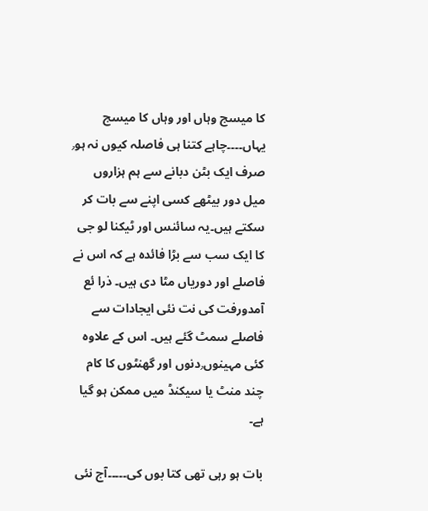کا میسج وہاں اور وہاں کا میسج یہاں۔۔۔۔چاہے کتنا ہی فاصلہ کیوں نہ ہو٫ صرف ایک بٹن دبانے سے ہم ہزاروں میل دور بیٹھے کسی اپنے سے بات کر سکتے ہیں۔یہ سائنس اور ٹیکنا لو جی کا ایک سب سے بڑا فائدہ ہے کہ اس نے فاصلے اور دوریاں مٹا دی ہیں۔ ذرا ئع آمدورفت کی نت نئی ایجادات سے فاصلے سمٹ گئے ہیں۔ اس کے علاوہ کئی مہینوں٫دنوں اور گھنٹوں کا کام چند منٹ یا سیکنڈ میں ممکن ہو گیا ہے۔

بات ہو رہی تھی کتا بوں کی۔۔۔۔۔آج نئی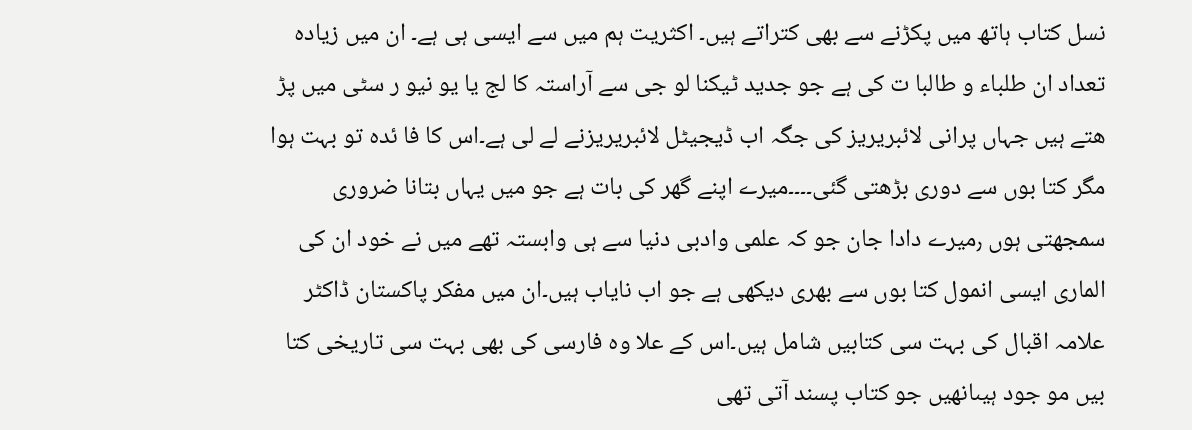نسل کتاب ہاتھ میں پکڑنے سے بھی کتراتے ہیں۔ اکثریت ہم میں سے ایسی ہی ہے۔ ان میں زیادہ تعداد ان طلباء و طالبا ت کی ہے جو جدید ٹیکنا لو جی سے آراستہ کا لج یا یو نیو ر سٹی میں پڑ ھتے ہیں جہاں پرانی لائبریریز کی جگہ اب ڈیجیٹل لائبریریزنے لے لی ہے۔اس کا فا ئدہ تو بہت ہوا مگر کتا بوں سے دوری بڑھتی گئی۔۔۔۔میرے اپنے گھر کی بات ہے جو میں یہاں بتانا ضروری سمجھتی ہوں ٫میرے دادا جان جو کہ علمی وادبی دنیا سے ہی وابستہ تھے میں نے خود ان کی الماری ایسی انمول کتا بوں سے بھری دیکھی ہے جو اب نایاب ہیں۔ان میں مفکر پاکستان ڈاکٹر علامہ اقبال کی بہت سی کتابیں شامل ہیں۔اس کے علا وہ فارسی کی بھی بہت سی تاریخی کتا بیں مو جود ہیںانھیں جو کتاب پسند آتی تھی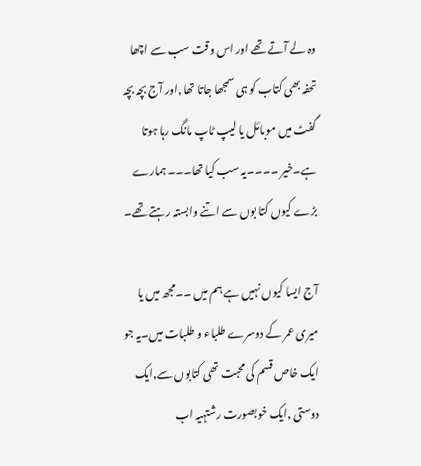وہ لے آتے تھے اور اس وقت سب سے اچھا تحفہ بھی کتاب کو ہی سمجھا جاتا تھا ٫اور آج بچہ بچہ گفٹ میں موبائل یا لیپ ٹاپ مانگ رہا ہوتا ہے۔خیر ۔۔۔۔یہ سب کیا تھا۔۔۔ ہمارے بڑے کیوں کتا بوں سے اتنے وابستہ رہتے تھے۔

آج ایسا کیوں نہیں ہے ہم میں ۔۔مجھ میں یا میری عمر کے دوسرے طلباء و طلبات میں۔یہ جو ایک خاص قسم کی محبت تھی کتابوں سے٫ایک دوستی ٫ایک خوبصورت رشتہیہ اب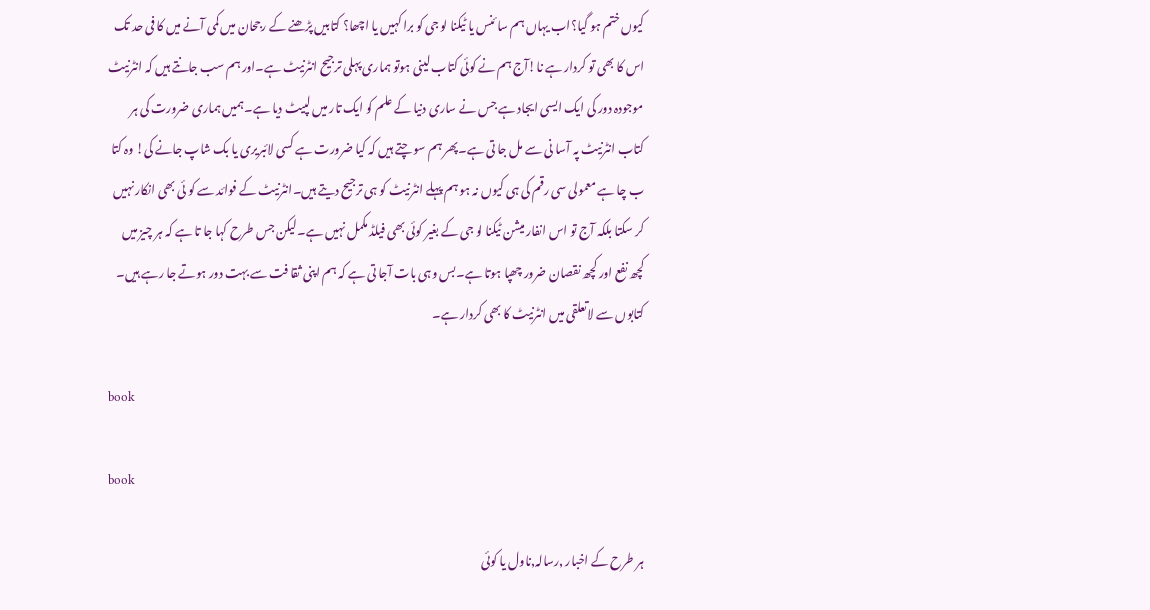کیوں ختم ہو گیا؟اب یہاں ہم سا ئنس یا ٹیکنا لو جی کو برا کہیں یا اچھا؟ کتابیں پڑھنے کے رجحان میں کمی آنے میں کا فی حد تک اس کا بھی تو کردار ہے نا!آج ہم نے کوئی کتاب لینی ہوتو ہماری پہلی ترجیح انٹرنیٹ ہے۔اور ہم سب جانتے ہیں کہ انٹرنیٹ موجودہ دور کی ایک ایسی ایجاد ہے جس نے ساری دنیا کے علم کو ایک تار میں لپیٹ دیا ہے۔ہمیں ہماری ضرورت کی ہر کتاب انٹرنیٹ پہ آسا نی سے مل جا تی ہے۔پھر ہم سو چتے ہیں کہ کیا ضرورت ہے کسی لائبریری یا بک شاپ جانے کی! وہ کتا ب چا ہے معمولی سی رقم کی ہی کیوں نہ ہو ہم پہلے انٹرنیٹ کو ہی ترجیح دیتے ہیں۔انٹرنیٹ کے فوائد سے کو ئی بھی انکار نہیں کر سکتا بلکہ آج تو اس انفار میشن ٹیکنا لو جی کے بغیر کوئی بھی فیلڈ مکمل نہیں ہے۔لیکن جس طرح کہا جا تا ہے کہ ہر چیز میں کچھ نفع اور کچھ نقصان ضرور چھپا ہوتا ہے۔بس وہی بات آجا تی ہے کہ ہم اپنی ثقا فت سے بہت دور ہوتے جا رہے ہیں۔ کتابوں سے لاتعلقی میں انٹرنیٹ کا بھی کردار ہے۔

book

book

ہر طرح کے اخبار ٫رسالہ٫ناول یا کوئی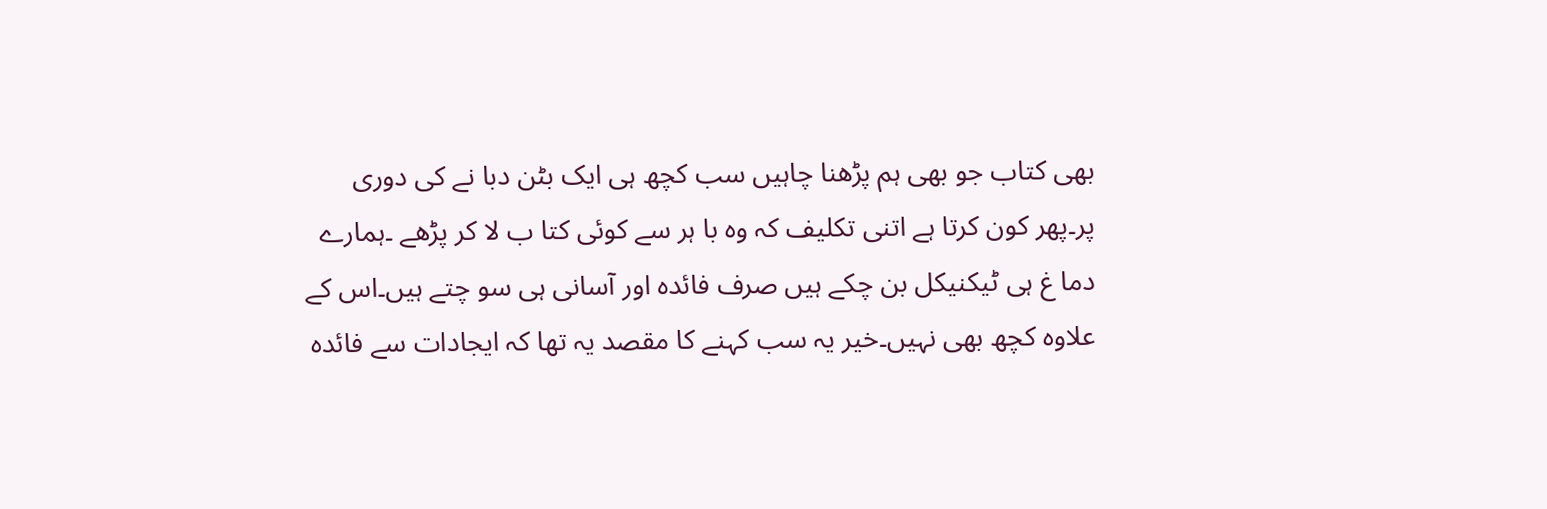بھی کتاب جو بھی ہم پڑھنا چاہیں سب کچھ ہی ایک بٹن دبا نے کی دوری پر۔پھر کون کرتا ہے اتنی تکلیف کہ وہ با ہر سے کوئی کتا ب لا کر پڑھے ۔ہمارے دما غ ہی ٹیکنیکل بن چکے ہیں صرف فائدہ اور آسانی ہی سو چتے ہیں۔اس کے علاوہ کچھ بھی نہیں۔خیر یہ سب کہنے کا مقصد یہ تھا کہ ایجادات سے فائدہ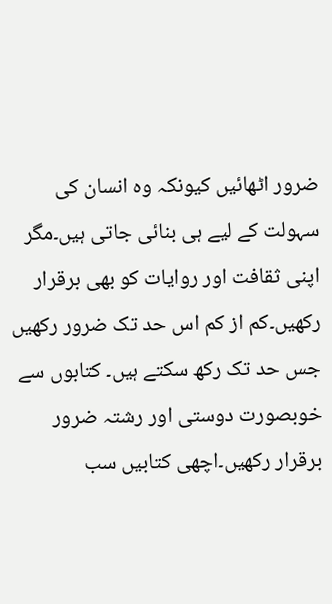ضرور اٹھائیں کیونکہ وہ انسان کی سہولت کے لیے ہی بنائی جاتی ہیں۔مگر اپنی ثقافت اور روایات کو بھی برقرار رکھیں۔کم از کم اس حد تک ضرور رکھیں جس حد تک رکھ سکتے ہیں۔ کتابوں سے خوبصورت دوستی اور رشتہ ضرور برقرار رکھیں۔اچھی کتابیں سب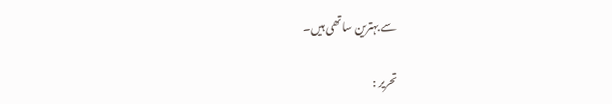سے بہترین ساتھی ہیں۔

تحریر :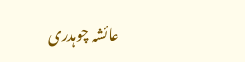عائشہ چوہدری